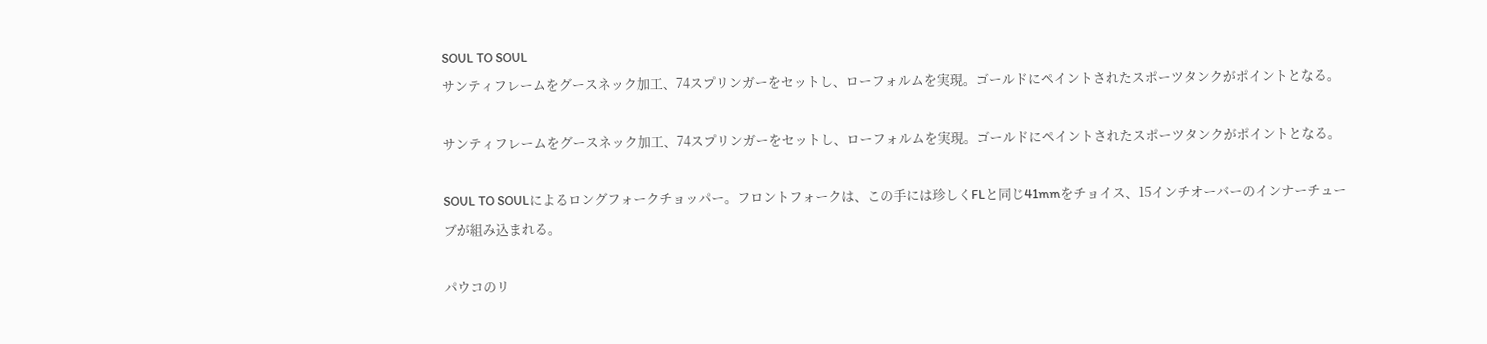SOUL TO SOUL
サンティフレームをグースネック加工、74スプリンガーをセットし、ローフォルムを実現。ゴールドにペイントされたスポーツタンクがポイントとなる。

サンティフレームをグースネック加工、74スプリンガーをセットし、ローフォルムを実現。ゴールドにペイントされたスポーツタンクがポイントとなる。

SOUL TO SOULによるロングフォークチョッパー。フロントフォークは、この手には珍しくFLと同じ41mmをチョイス、15インチオーバーのインナーチューブが組み込まれる。

パウコのリ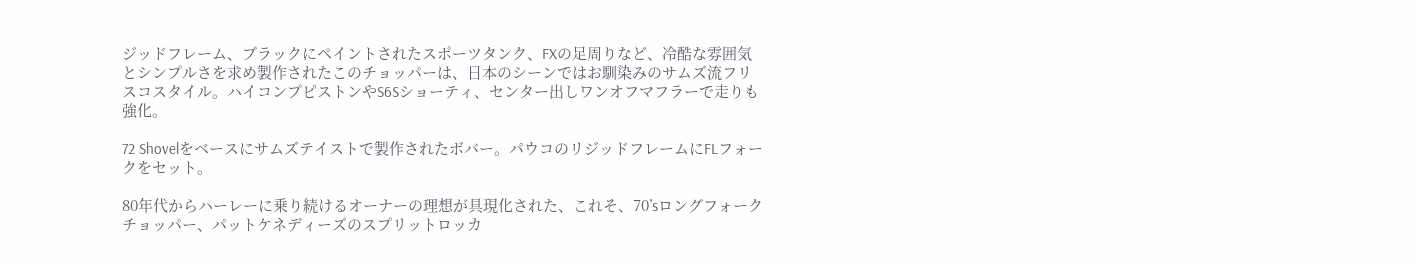ジッドフレーム、ブラックにペイントされたスポーツタンク、FXの足周りなど、冷酷な雰囲気とシンプルさを求め製作されたこのチョッパーは、日本のシーンではお馴染みのサムズ流フリスコスタイル。ハイコンプピストンやS6Sショーティ、センター出しワンオフマフラーで走りも強化。

72 Shovelをベースにサムズテイストで製作されたボバー。パウコのリジッドフレームにFLフォークをセット。

80年代からハーレーに乗り続けるオーナーの理想が具現化された、これそ、70’sロングフォークチョッパー、パットケネディーズのスプリットロッカ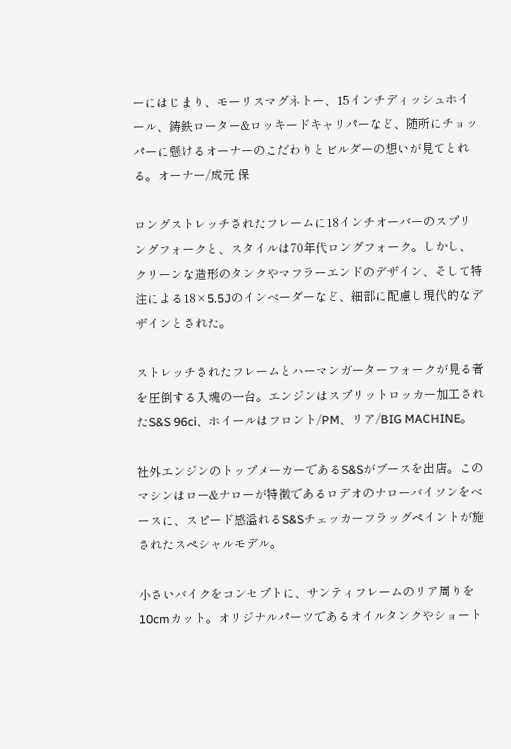ーにはじまり、モーリスマグネトー、15インチディッシュホイール、鋳鉄ローター&ロッキードキャリパーなど、随所にチョッパーに懸けるオーナーのこだわりとビルダーの想いが見てとれる。オーナー/成元 保

ロングストレッチされたフレームに18インチオーバーのスプリングフォークと、スタイルは70年代ロングフォーク。しかし、クリーンな造形のタンクやマフラーエンドのデザイン、そして特注による18×5.5Jのインベーダーなど、細部に配慮し現代的なデザインとされた。

ストレッチされたフレームとハーマンガーターフォークが見る者を圧倒する入魂の一台。エンジンはスプリットロッカー加工されたS&S 96ci、ホイールはフロント/PM、リア/BIG MACHINE。

社外エンジンのトップメーカーであるS&Sがブースを出店。このマシンはロー&ナローが特徴であるロデオのナローバイソンをベースに、スピード感溢れるS&Sチェッカーフラッグペイントが施されたスペシャルモデル。

小さいバイクをコンセプトに、サンティフレームのリア周りを10cmカット。オリジナルパーツであるオイルタンクやショート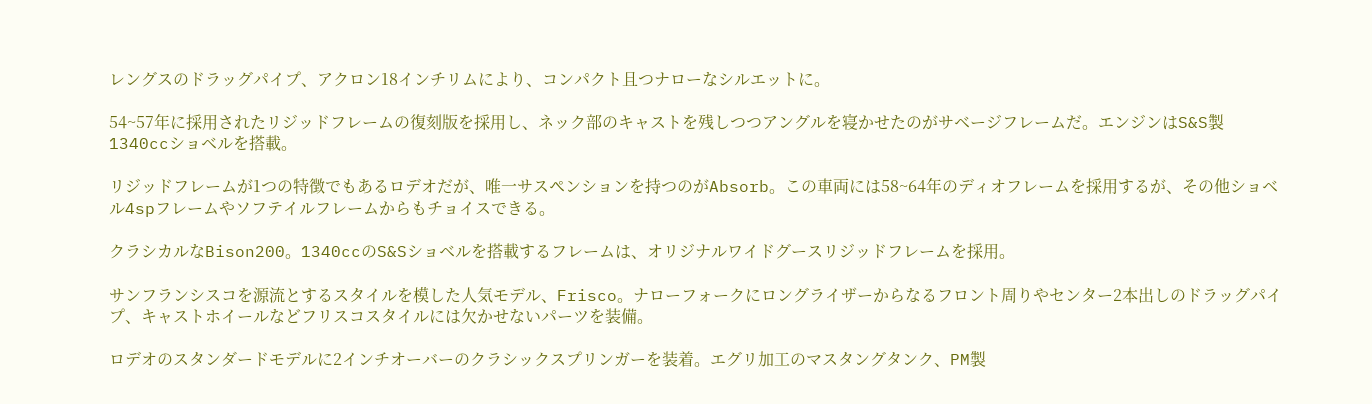レングスのドラッグパイプ、アクロン18インチリムにより、コンパクト且つナローなシルエットに。

54~57年に採用されたリジッドフレームの復刻版を採用し、ネック部のキャストを残しつつアングルを寝かせたのがサベージフレームだ。エンジンはS&S製1340ccショベルを搭載。

リジッドフレームが1つの特徴でもあるロデオだが、唯一サスペンションを持つのがAbsorb。この車両には58~64年のディオフレームを採用するが、その他ショベル4spフレームやソフテイルフレームからもチョイスできる。

クラシカルなBison200。1340ccのS&Sショベルを搭載するフレームは、オリジナルワイドグースリジッドフレームを採用。

サンフランシスコを源流とするスタイルを模した人気モデル、Frisco。ナローフォークにロングライザーからなるフロント周りやセンター2本出しのドラッグパイプ、キャストホイールなどフリスコスタイルには欠かせないパーツを装備。

ロデオのスタンダードモデルに2インチオーバーのクラシックスプリンガーを装着。エグリ加工のマスタングタンク、PM製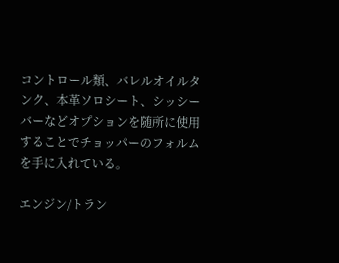コントロール類、バレルオイルタンク、本革ソロシート、シッシーバーなどオプションを随所に使用することでチョッパーのフォルムを手に入れている。

エンジン/トラン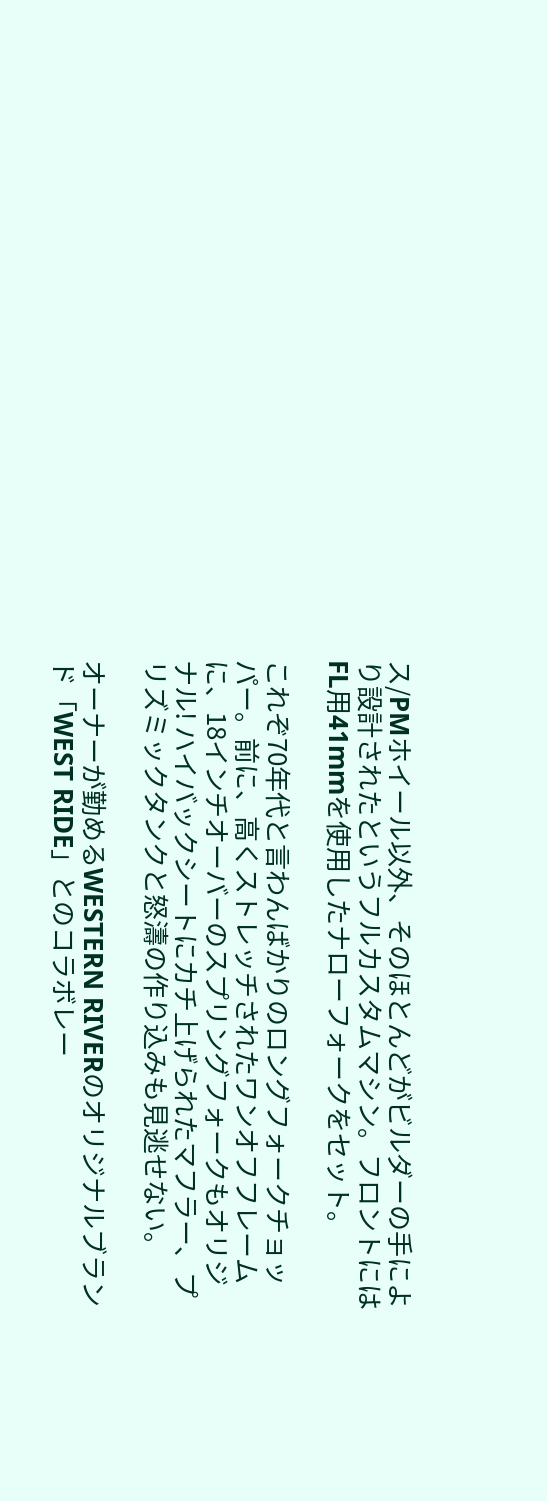ス/PMホイール以外、そのほとんどがビルダーの手により設計されたというフルカスタムマシン。フロントにはFL用41mmを使用したナローフォークをセット。

これぞ70年代と言わんばかりのロングフォークチョッパー。前に、高くストレッチされたワンオフフレームに、18インチオーバーのスプリングフォークもオリジナル! ハイバックシートにカチ上げられたマフラー、プリズミックタンクと怒濤の作り込みも見逃せない。

オーナーが勤めるWESTERN RIVERのオリジナルブランド「WEST RIDE」とのコラボレー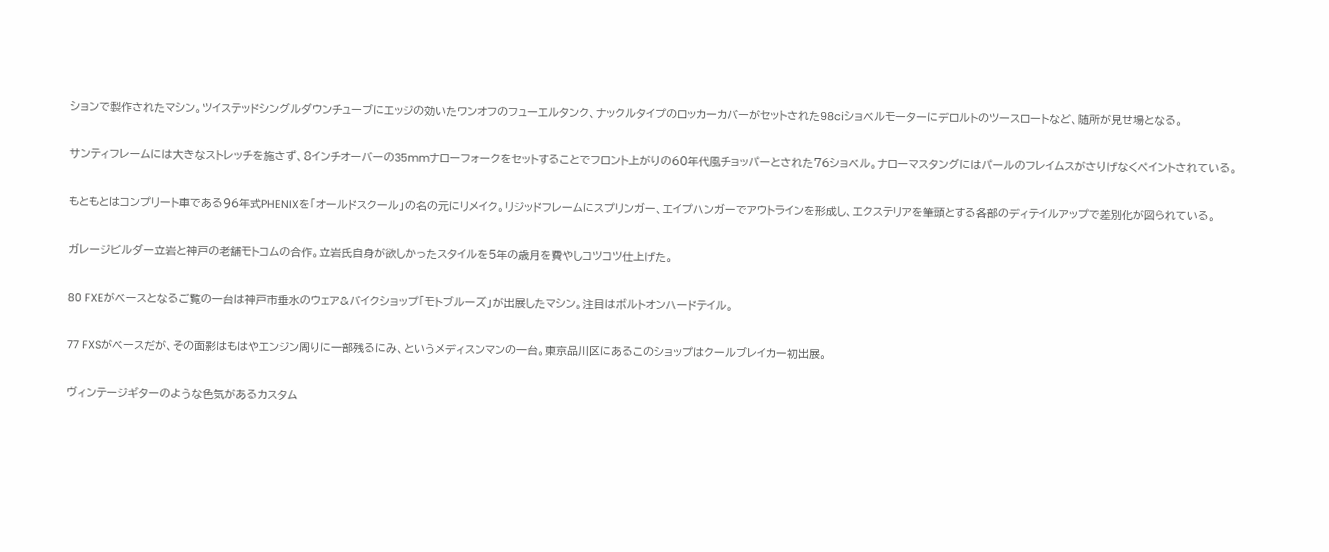ションで製作されたマシン。ツイステッドシングルダウンチューブにエッジの効いたワンオフのフューエルタンク、ナックルタイプのロッカーカバーがセットされた98ciショベルモーターにデロルトのツースロートなど、随所が見せ場となる。

サンティフレームには大きなストレッチを施さず、8インチオーバーの35mmナローフォークをセットすることでフロント上がりの60年代風チョッパーとされた76ショベル。ナローマスタングにはパールのフレイムスがさりげなくペイントされている。

もともとはコンプリート車である96年式PHENIXを「オールドスクール」の名の元にリメイク。リジッドフレームにスプリンガー、エイプハンガーでアウトラインを形成し、エクステリアを筆頭とする各部のディテイルアップで差別化が図られている。

ガレージビルダー立岩と神戸の老舗モトコムの合作。立岩氏自身が欲しかったスタイルを5年の歳月を費やしコツコツ仕上げた。

80 FXEがベースとなるご覧の一台は神戸市垂水のウェア&バイクショップ「モトブルーズ」が出展したマシン。注目はボルトオンハードテイル。

77 FXSがベースだが、その面影はもはやエンジン周りに一部残るにみ、というメディスンマンの一台。東京品川区にあるこのショップはクールブレイカー初出展。

ヴィンテージギターのような色気があるカスタム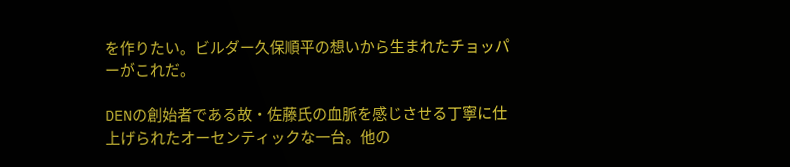を作りたい。ビルダー久保順平の想いから生まれたチョッパーがこれだ。

DENの創始者である故・佐藤氏の血脈を感じさせる丁寧に仕上げられたオーセンティックな一台。他の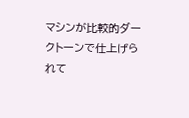マシンが比較的ダークトーンで仕上げられて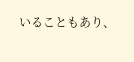いることもあり、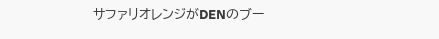サファリオレンジがDENのブー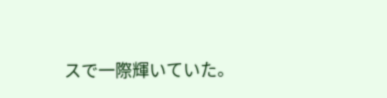スで一際輝いていた。